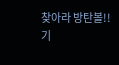찾아라 방탄볼!!
기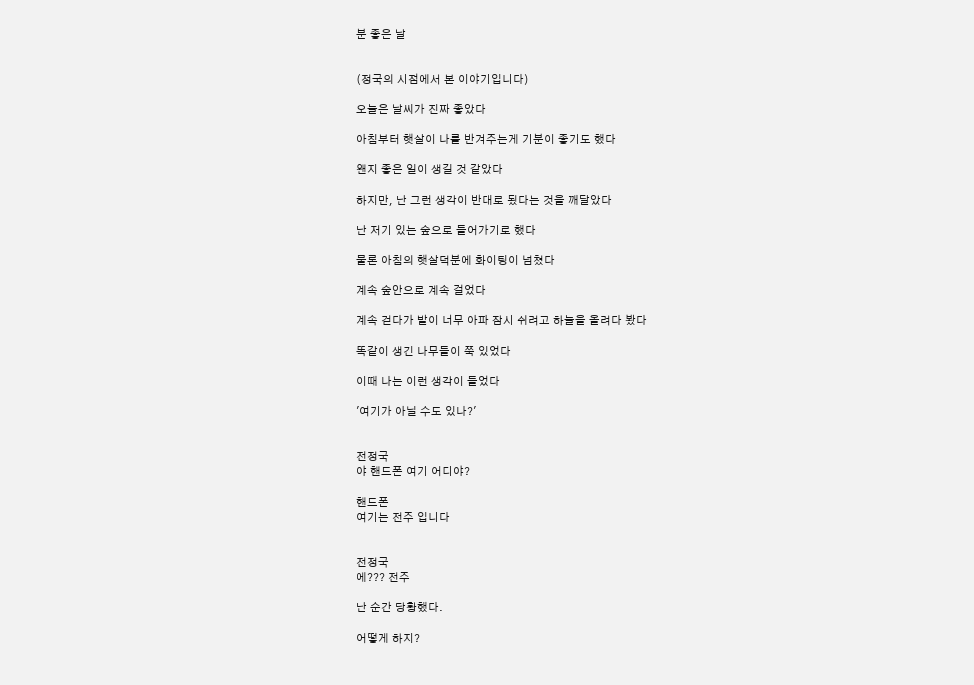분 좋은 날


(정국의 시점에서 본 이야기입니다)

오늘은 날씨가 진짜 좋았다

아침부터 햇살이 나를 반겨주는게 기분이 좋기도 했다

왠지 좋은 일이 생길 것 같았다

하지만, 난 그런 생각이 반대로 됬다는 것을 깨달았다

난 저기 있는 숲으로 들어가기로 했다

물론 아침의 햇살덕분에 화이팅이 넘쳤다

계속 숲안으로 계속 걸었다

계속 걷다가 발이 너무 아파 잠시 쉬려고 하늘을 올려다 봤다

똑같이 생긴 나무들이 쭉 있었다

이때 나는 이런 생각이 들었다

'여기가 아닐 수도 있나?'


전정국
야 핸드폰 여기 어디야?

핸드폰
여기는 전주 입니다


전정국
에??? 전주

난 순간 당황했다.

어떻게 하지?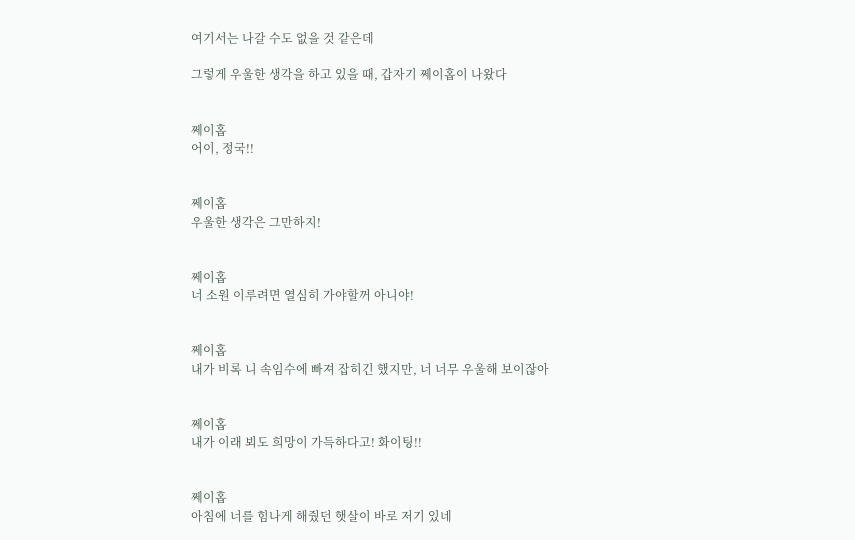여기서는 나갈 수도 없을 것 같은데

그렇게 우울한 생각을 하고 있을 때, 갑자기 쩨이홉이 나왔다


쩨이홉
어이, 정국!!


쩨이홉
우울한 생각은 그만하지!


쩨이홉
너 소원 이루려면 열심히 가야할꺼 아니야!


쩨이홉
내가 비록 니 속임수에 빠져 잡히긴 했지만, 너 너무 우울해 보이잖아


쩨이홉
내가 이래 뵈도 희망이 가득하다고! 화이팅!!


쩨이홉
아침에 너를 힘나게 해줬던 햇살이 바로 저기 있네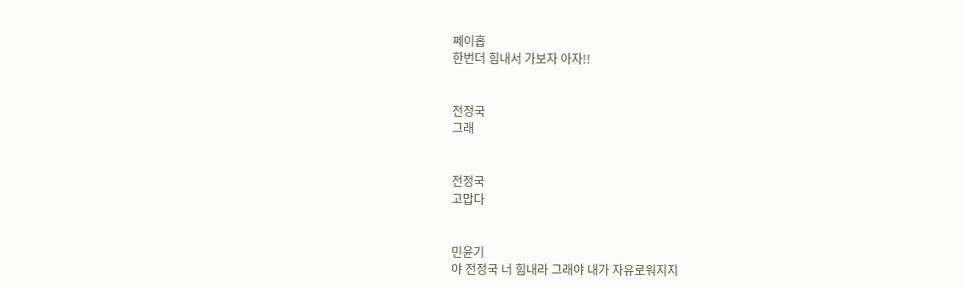쩨이홉
한번더 힘내서 가보자 아자!!


전정국
그래


전정국
고맙다


민윤기
야 전정국 너 힘내라 그래야 내가 자유로워지지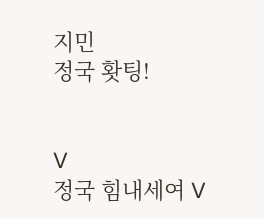지민
정국 홧팅!


V
정국 힘내세여 V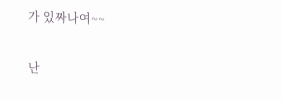가 있짜나여~~

난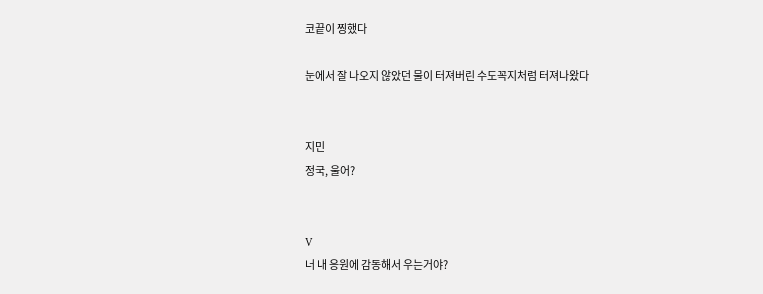코끝이 찡했다

눈에서 잘 나오지 않았던 물이 터져버린 수도꼭지처럼 터져나왔다


지민
정국, 울어?


V
너 내 응원에 감동해서 우는거야?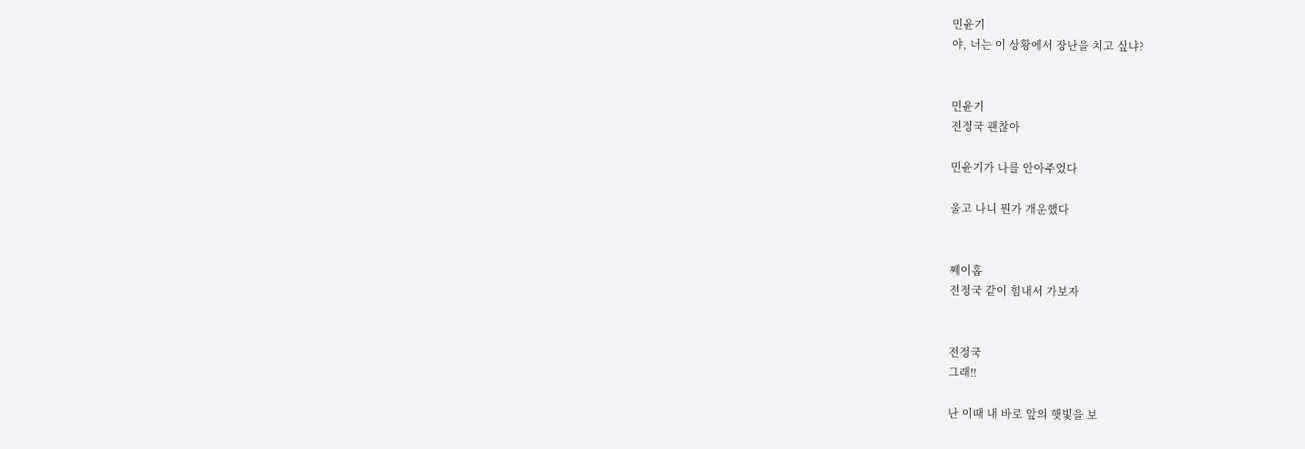민윤기
야, 너는 이 상황에서 장난을 치고 싶냐?


민윤기
전정국 괜찮아

민윤기가 나를 안아주었다

울고 나니 뭔가 개운했다


쩨이홉
전정국 같이 힘내서 가보자


전정국
그래!!

난 이때 내 바로 앞의 햇빛을 보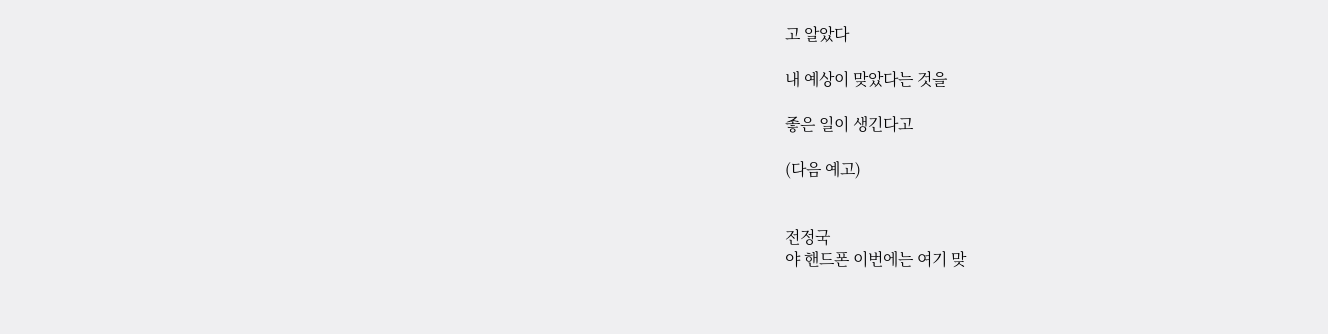고 알았다

내 예상이 맞았다는 것을

좋은 일이 생긴다고

(다음 예고)


전정국
야 핸드폰 이번에는 여기 맞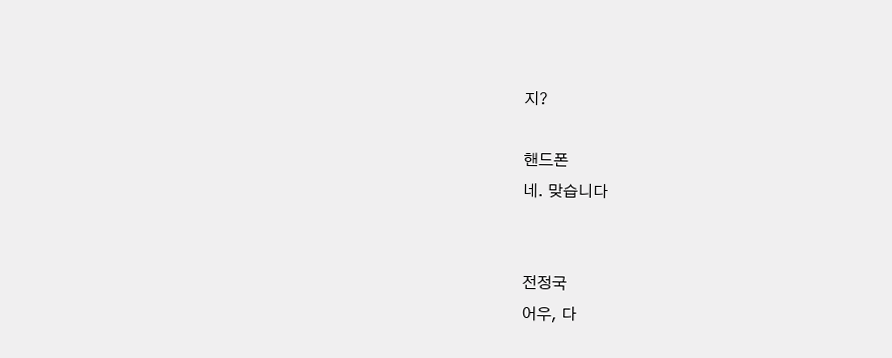지?

핸드폰
네. 맞습니다


전정국
어우, 다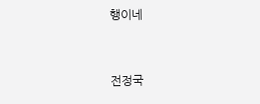행이네


전정국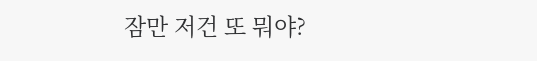잠만 저건 또 뭐야?